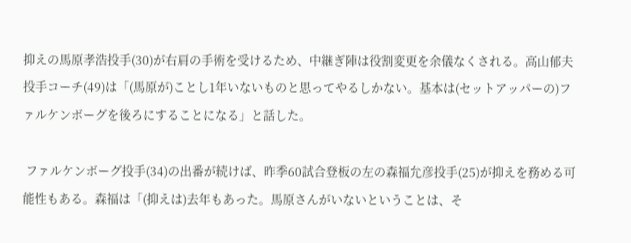抑えの馬原孝浩投手(30)が右肩の手術を受けるため、中継ぎ陣は役割変更を余儀なくされる。高山郁夫投手コーチ(49)は「(馬原が)ことし1年いないものと思ってやるしかない。基本は(セットアッパーの)ファルケンボーグを後ろにすることになる」と話した。

 ファルケンボーグ投手(34)の出番が続けば、昨季60試合登板の左の森福允彦投手(25)が抑えを務める可能性もある。森福は「(抑えは)去年もあった。馬原さんがいないということは、そ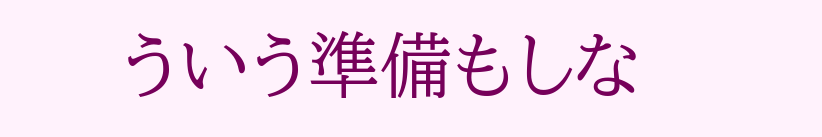ういう準備もしな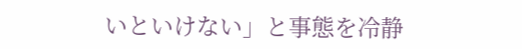いといけない」と事態を冷静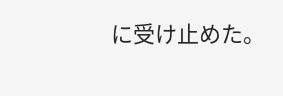に受け止めた。